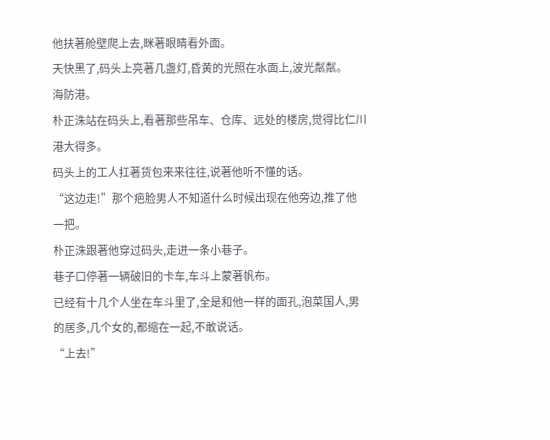他扶著舱壁爬上去,眯著眼睛看外面。
天快黑了,码头上亮著几盏灯,昏黄的光照在水面上,波光粼粼。
海防港。
朴正洙站在码头上,看著那些吊车、仓库、远处的楼房,觉得比仁川港大得多。
码头上的工人扛著货包来来往往,说著他听不懂的话。
“这边走!”那个疤脸男人不知道什么时候出现在他旁边,推了他一把。
朴正洙跟著他穿过码头,走进一条小巷子。
巷子口停著一辆破旧的卡车,车斗上蒙著帆布。
已经有十几个人坐在车斗里了,全是和他一样的面孔,泡菜国人,男的居多,几个女的,都缩在一起,不敢说话。
“上去!”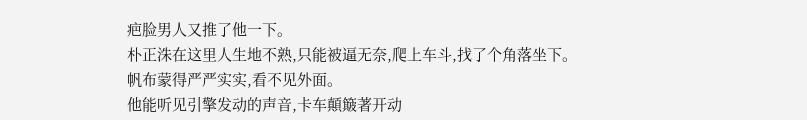疤脸男人又推了他一下。
朴正洙在这里人生地不熟,只能被逼无奈,爬上车斗,找了个角落坐下。
帆布蒙得严严实实,看不见外面。
他能听见引擎发动的声音,卡车顛簸著开动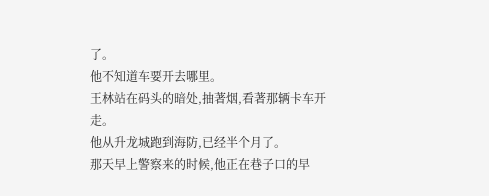了。
他不知道车要开去哪里。
王林站在码头的暗处,抽著烟,看著那辆卡车开走。
他从升龙城跑到海防,已经半个月了。
那天早上警察来的时候,他正在巷子口的早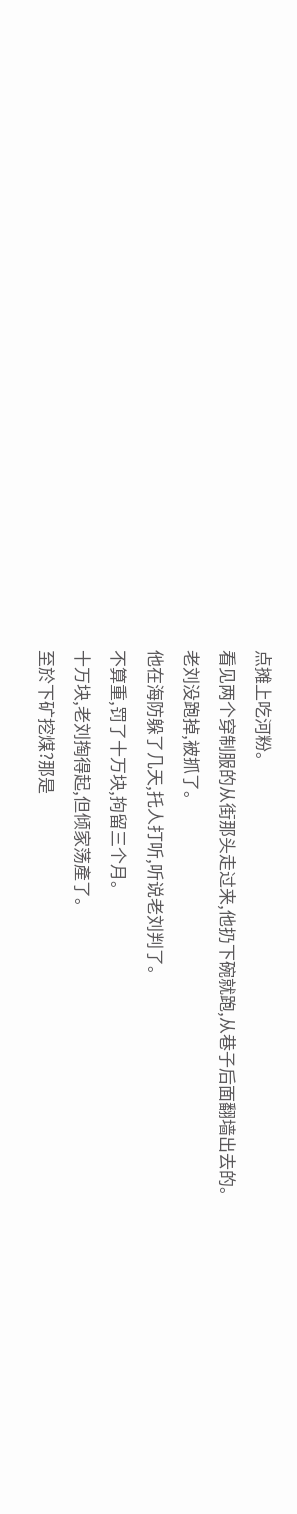点摊上吃河粉。
看见两个穿制服的从街那头走过来,他扔下碗就跑,从巷子后面翻墙出去的。
老刘没跑掉,被抓了。
他在海防躲了几天,托人打听,听说老刘判了。
不算重,罚了十万块,拘留三个月。
十万块,老刘掏得起,但倾家荡產了。
至於下矿挖煤?那是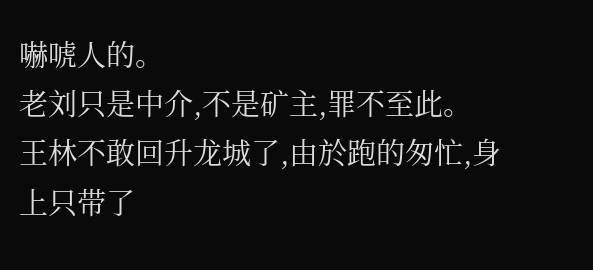嚇唬人的。
老刘只是中介,不是矿主,罪不至此。
王林不敢回升龙城了,由於跑的匆忙,身上只带了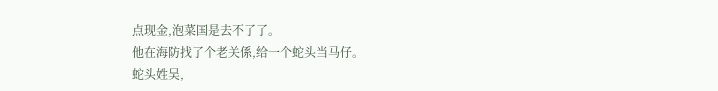点现金,泡菜国是去不了了。
他在海防找了个老关係,给一个蛇头当马仔。
蛇头姓吴,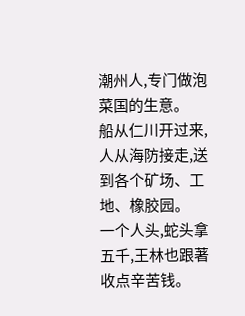潮州人,专门做泡菜国的生意。
船从仁川开过来,人从海防接走,送到各个矿场、工地、橡胶园。
一个人头,蛇头拿五千,王林也跟著收点辛苦钱。